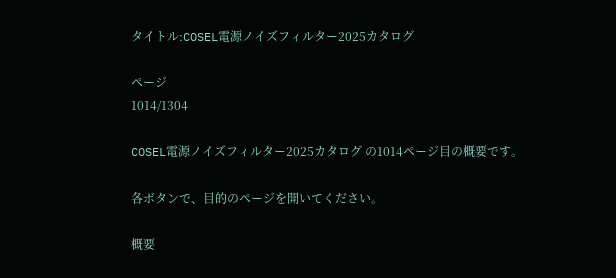タイトル:COSEL電源ノイズフィルター2025カタログ

ページ
1014/1304

COSEL電源ノイズフィルター2025カタログ の1014ページ目の概要です。

各ボタンで、目的のページを開いてください。

概要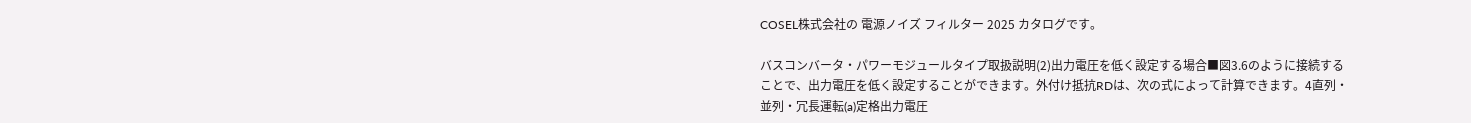COSEL株式会社の 電源ノイズ フィルター 2025 カタログです。

バスコンバータ・パワーモジュールタイプ取扱説明(2)出力電圧を低く設定する場合■図3.6のように接続することで、出力電圧を低く設定することができます。外付け抵抗RDは、次の式によって計算できます。4直列・並列・冗長運転(a)定格出力電圧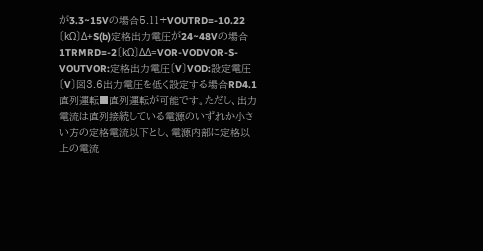が3.3~15Vの場合5.11+VOUTRD=-10.22〔kΩ〕Δ+S(b)定格出力電圧が24~48Vの場合1TRMRD=-2〔kΩ〕ΔΔ=VOR-VODVOR-S-VOUTVOR:定格出力電圧〔V〕VOD:設定電圧〔V〕図3.6出力電圧を低く設定する場合RD4.1直列運転■直列運転が可能です。ただし、出力電流は直列接続している電源のいずれか小さい方の定格電流以下とし、電源内部に定格以上の電流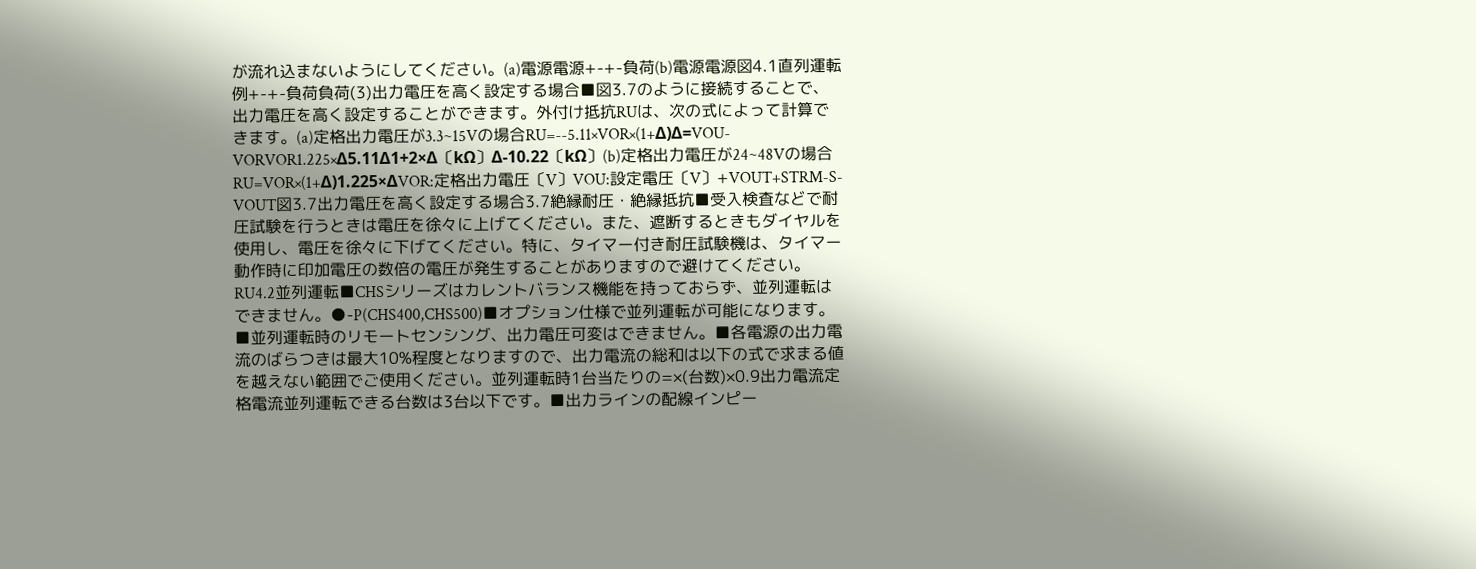が流れ込まないようにしてください。(a)電源電源+-+-負荷(b)電源電源図4.1直列運転例+-+-負荷負荷(3)出力電圧を高く設定する場合■図3.7のように接続することで、出力電圧を高く設定することができます。外付け抵抗RUは、次の式によって計算できます。(a)定格出力電圧が3.3~15Vの場合RU=--5.11×VOR×(1+Δ)Δ=VOU-VORVOR1.225×Δ5.11Δ1+2×Δ〔kΩ〕Δ-10.22〔kΩ〕(b)定格出力電圧が24~48Vの場合RU=VOR×(1+Δ)1.225×ΔVOR:定格出力電圧〔V〕VOU:設定電圧〔V〕+VOUT+STRM-S-VOUT図3.7出力電圧を高く設定する場合3.7絶縁耐圧・絶縁抵抗■受入検査などで耐圧試験を行うときは電圧を徐々に上げてください。また、遮断するときもダイヤルを使用し、電圧を徐々に下げてください。特に、タイマー付き耐圧試験機は、タイマー動作時に印加電圧の数倍の電圧が発生することがありますので避けてください。RU4.2並列運転■CHSシリーズはカレントバランス機能を持っておらず、並列運転はできません。●-P(CHS400,CHS500)■オプション仕様で並列運転が可能になります。■並列運転時のリモートセンシング、出力電圧可変はできません。■各電源の出力電流のばらつきは最大10%程度となりますので、出力電流の総和は以下の式で求まる値を越えない範囲でご使用ください。並列運転時1台当たりの=×(台数)×0.9出力電流定格電流並列運転できる台数は3台以下です。■出力ラインの配線インピー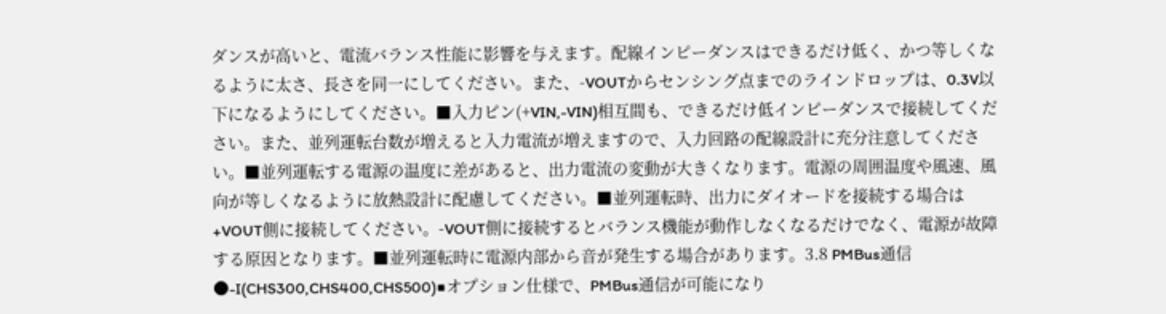ダンスが高いと、電流バランス性能に影響を与えます。配線インピーダンスはできるだけ低く、かつ等しくなるように太さ、長さを同一にしてください。また、-VOUTからセンシング点までのラインドロップは、0.3V以下になるようにしてください。■入力ピン(+VIN,-VIN)相互間も、できるだけ低インピーダンスで接続してください。また、並列運転台数が増えると入力電流が増えますので、入力回路の配線設計に充分注意してください。■並列運転する電源の温度に差があると、出力電流の変動が大きくなります。電源の周囲温度や風速、風向が等しくなるように放熱設計に配慮してください。■並列運転時、出力にダイオードを接続する場合は+VOUT側に接続してください。-VOUT側に接続するとバランス機能が動作しなくなるだけでなく、電源が故障する原因となります。■並列運転時に電源内部から音が発生する場合があります。3.8 PMBus通信●-I(CHS300,CHS400,CHS500)■オプション仕様で、PMBus通信が可能になり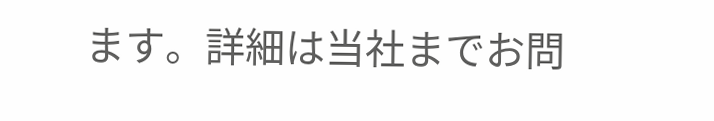ます。詳細は当社までお問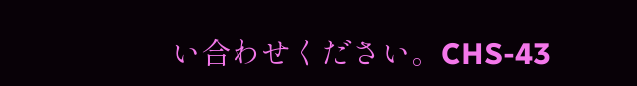い合わせください。CHS-43